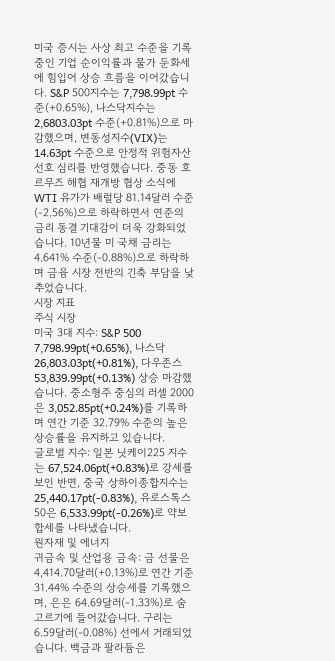미국 증시는 사상 최고 수준을 기록 중인 기업 순이익률과 물가 둔화세에 힘입어 상승 흐름을 이어갔습니다. S&P 500지수는 7,798.99pt 수준(+0.65%), 나스닥지수는 2,6803.03pt 수준(+0.81%)으로 마감했으며, 변동성지수(VIX)는 14.63pt 수준으로 안정적 위험자산 선호 심리를 반영했습니다. 중동 호르무즈 해협 재개방 협상 소식에 WTI 유가가 배럴당 81.14달러 수준(-2.56%)으로 하락하면서 연준의 금리 동결 기대감이 더욱 강화되었습니다. 10년물 미 국채 금리는 4.641% 수준(-0.88%)으로 하락하며 금융 시장 전반의 긴축 부담을 낮추었습니다.
시장 지표
주식 시장
미국 3대 지수: S&P 500 7,798.99pt(+0.65%), 나스닥 26,803.03pt(+0.81%), 다우존스 53,839.99pt(+0.13%) 상승 마감했습니다. 중소형주 중심의 러셀 2000은 3,052.85pt(+0.24%)를 기록하며 연간 기준 32.79% 수준의 높은 상승률을 유지하고 있습니다.
글로벌 지수: 일본 닛케이225 지수는 67,524.06pt(+0.83%)로 강세를 보인 반면, 중국 상하이종합지수는 25,440.17pt(-0.83%), 유로스톡스50은 6,533.99pt(-0.26%)로 약보합세를 나타냈습니다.
원자재 및 에너지
귀금속 및 산업용 금속: 금 선물은 4,414.70달러(+0.13%)로 연간 기준 31.44% 수준의 상승세를 기록했으며, 은은 64.69달러(-1.33%)로 숨고르기에 들어갔습니다. 구리는 6.59달러(-0.08%) 선에서 거래되었습니다. 백금과 팔라듐은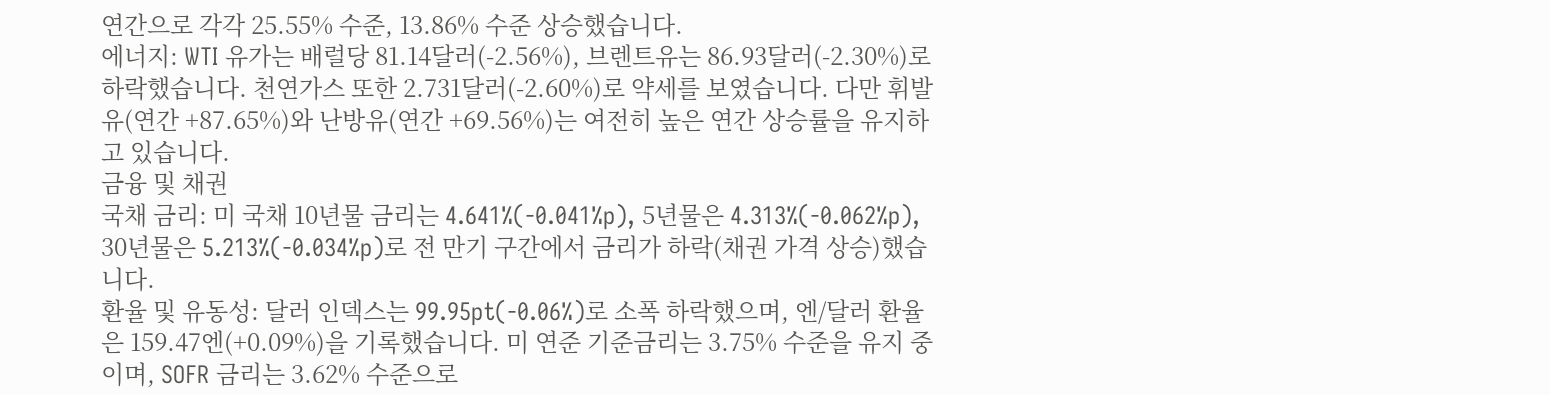연간으로 각각 25.55% 수준, 13.86% 수준 상승했습니다.
에너지: WTI 유가는 배럴당 81.14달러(-2.56%), 브렌트유는 86.93달러(-2.30%)로 하락했습니다. 천연가스 또한 2.731달러(-2.60%)로 약세를 보였습니다. 다만 휘발유(연간 +87.65%)와 난방유(연간 +69.56%)는 여전히 높은 연간 상승률을 유지하고 있습니다.
금융 및 채권
국채 금리: 미 국채 10년물 금리는 4.641%(-0.041%p), 5년물은 4.313%(-0.062%p), 30년물은 5.213%(-0.034%p)로 전 만기 구간에서 금리가 하락(채권 가격 상승)했습니다.
환율 및 유동성: 달러 인덱스는 99.95pt(-0.06%)로 소폭 하락했으며, 엔/달러 환율은 159.47엔(+0.09%)을 기록했습니다. 미 연준 기준금리는 3.75% 수준을 유지 중이며, SOFR 금리는 3.62% 수준으로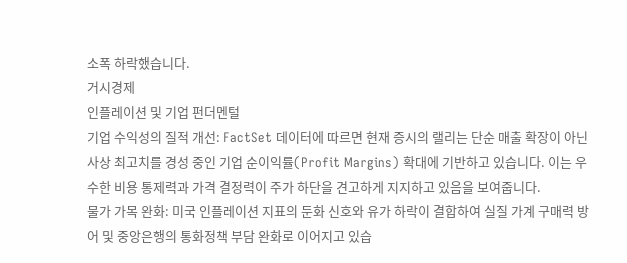소폭 하락했습니다.
거시경제
인플레이션 및 기업 펀더멘털
기업 수익성의 질적 개선: FactSet 데이터에 따르면 현재 증시의 랠리는 단순 매출 확장이 아닌 사상 최고치를 경성 중인 기업 순이익률(Profit Margins) 확대에 기반하고 있습니다. 이는 우수한 비용 통제력과 가격 결정력이 주가 하단을 견고하게 지지하고 있음을 보여줍니다.
물가 가목 완화: 미국 인플레이션 지표의 둔화 신호와 유가 하락이 결합하여 실질 가계 구매력 방어 및 중앙은행의 통화정책 부담 완화로 이어지고 있습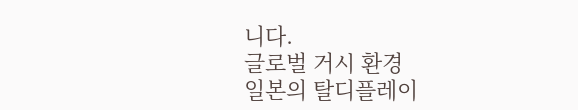니다.
글로벌 거시 환경
일본의 탈디플레이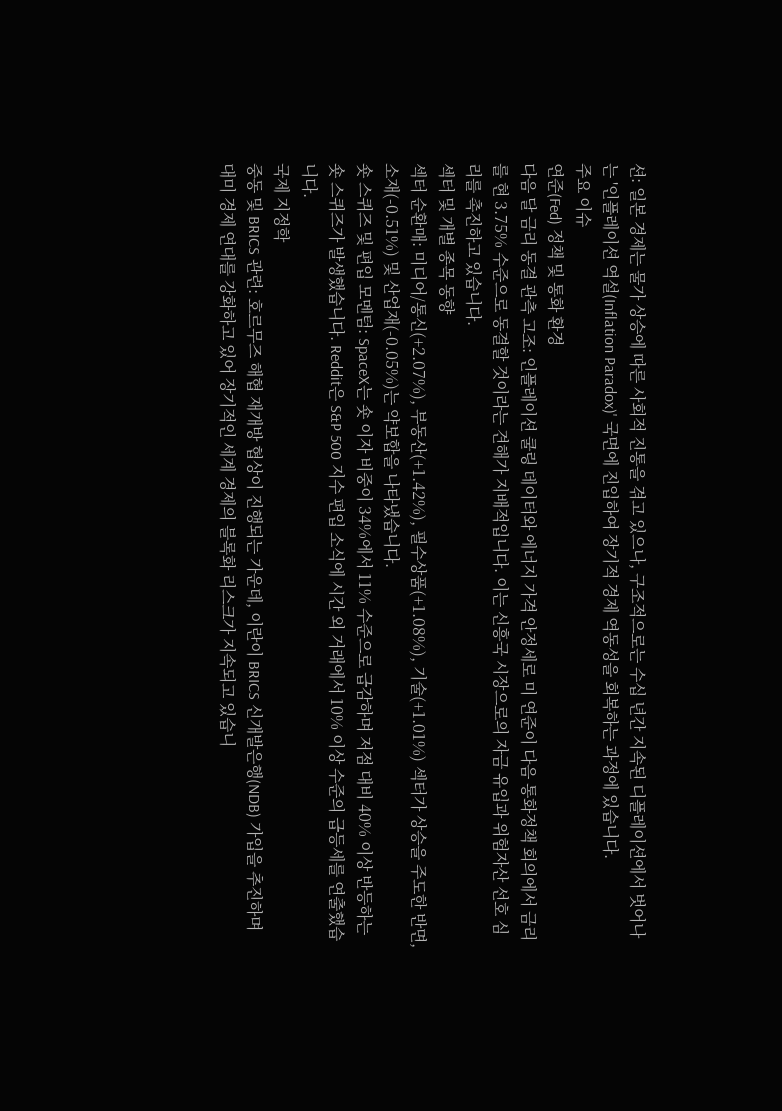션: 일본 경제는 물가 상승에 따른 사회적 진통을 겪고 있으나, 구조적으로는 수십 년간 지속된 디플레이션에서 벗어나는 '인플레이션 역설(Inflation Paradox)' 국면에 진입하여 장기적 경제 역동성을 회복하는 과정에 있습니다.
주요 이슈
연준(Fed) 정책 및 통화 환경
다음 달 금리 동결 관측 고조: 인플레이션 쿨링 데이터와 에너지 가격 안정세로 미 연준이 다음 통화정책 회의에서 금리를 현 3.75% 수준으로 동결할 것이라는 견해가 지배적입니다. 이는 신흥국 시장으로의 자금 유입과 위험자산 선호 심리를 촉진하고 있습니다.
섹터 및 개별 종목 동향
섹터 순환매: 미디어/통신(+2.07%), 부동산(+1.42%), 필수상품(+1.08%), 기술(+1.01%) 섹터가 상승을 주도한 반면, 소재(-0.51%) 및 산업재(-0.05%)는 약보합을 나타냈습니다.
숏 스퀴즈 및 편입 모멘텀: SpaceX는 숏 이자 비중이 34%에서 11% 수준으로 급감하며 저점 대비 40% 이상 반등하는 숏 스퀴즈가 발생했습니다. Reddit은 S&P 500 지수 편입 소식에 시간 외 거래에서 10% 이상 수준의 급등세를 연출했습니다.
국제 지정학
중동 및 BRICS 관련: 호르무즈 해협 재개방 협상이 진행되는 가운데, 이란이 BRICS 신개발은행(NDB) 가입을 추진하며 대미 경제 연대를 강화하고 있어 장기적인 세계 경제의 블록화 리스크가 지속되고 있습니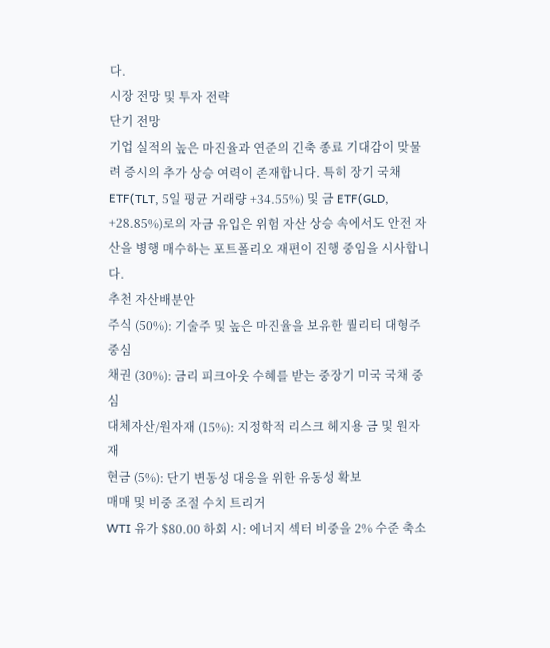다.
시장 전망 및 투자 전략
단기 전망
기업 실적의 높은 마진율과 연준의 긴축 종료 기대감이 맞물려 증시의 추가 상승 여력이 존재합니다. 특히 장기 국채 ETF(TLT, 5일 평균 거래량 +34.55%) 및 금 ETF(GLD, +28.85%)로의 자금 유입은 위험 자산 상승 속에서도 안전 자산을 병행 매수하는 포트폴리오 재편이 진행 중임을 시사합니다.
추천 자산배분안
주식 (50%): 기술주 및 높은 마진율을 보유한 퀄리티 대형주 중심
채권 (30%): 금리 피크아웃 수혜를 받는 중장기 미국 국채 중심
대체자산/원자재 (15%): 지정학적 리스크 헤지용 금 및 원자재
현금 (5%): 단기 변동성 대응을 위한 유동성 확보
매매 및 비중 조절 수치 트리거
WTI 유가 $80.00 하회 시: 에너지 섹터 비중을 2% 수준 축소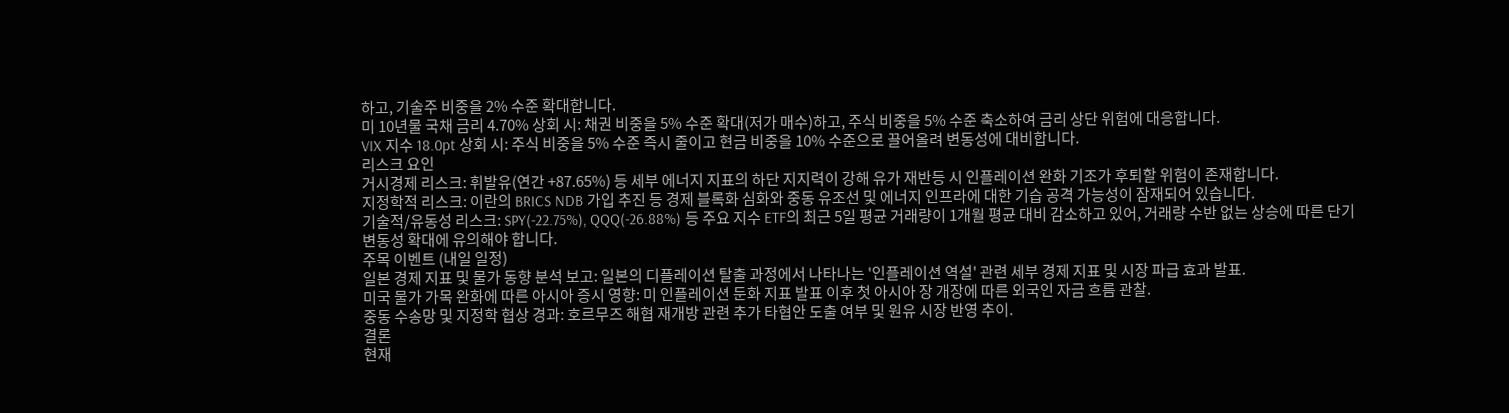하고, 기술주 비중을 2% 수준 확대합니다.
미 10년물 국채 금리 4.70% 상회 시: 채권 비중을 5% 수준 확대(저가 매수)하고, 주식 비중을 5% 수준 축소하여 금리 상단 위험에 대응합니다.
VIX 지수 18.0pt 상회 시: 주식 비중을 5% 수준 즉시 줄이고 현금 비중을 10% 수준으로 끌어올려 변동성에 대비합니다.
리스크 요인
거시경제 리스크: 휘발유(연간 +87.65%) 등 세부 에너지 지표의 하단 지지력이 강해 유가 재반등 시 인플레이션 완화 기조가 후퇴할 위험이 존재합니다.
지정학적 리스크: 이란의 BRICS NDB 가입 추진 등 경제 블록화 심화와 중동 유조선 및 에너지 인프라에 대한 기습 공격 가능성이 잠재되어 있습니다.
기술적/유동성 리스크: SPY(-22.75%), QQQ(-26.88%) 등 주요 지수 ETF의 최근 5일 평균 거래량이 1개월 평균 대비 감소하고 있어, 거래량 수반 없는 상승에 따른 단기 변동성 확대에 유의해야 합니다.
주목 이벤트 (내일 일정)
일본 경제 지표 및 물가 동향 분석 보고: 일본의 디플레이션 탈출 과정에서 나타나는 '인플레이션 역설' 관련 세부 경제 지표 및 시장 파급 효과 발표.
미국 물가 가목 완화에 따른 아시아 증시 영향: 미 인플레이션 둔화 지표 발표 이후 첫 아시아 장 개장에 따른 외국인 자금 흐름 관찰.
중동 수송망 및 지정학 협상 경과: 호르무즈 해협 재개방 관련 추가 타협안 도출 여부 및 원유 시장 반영 추이.
결론
현재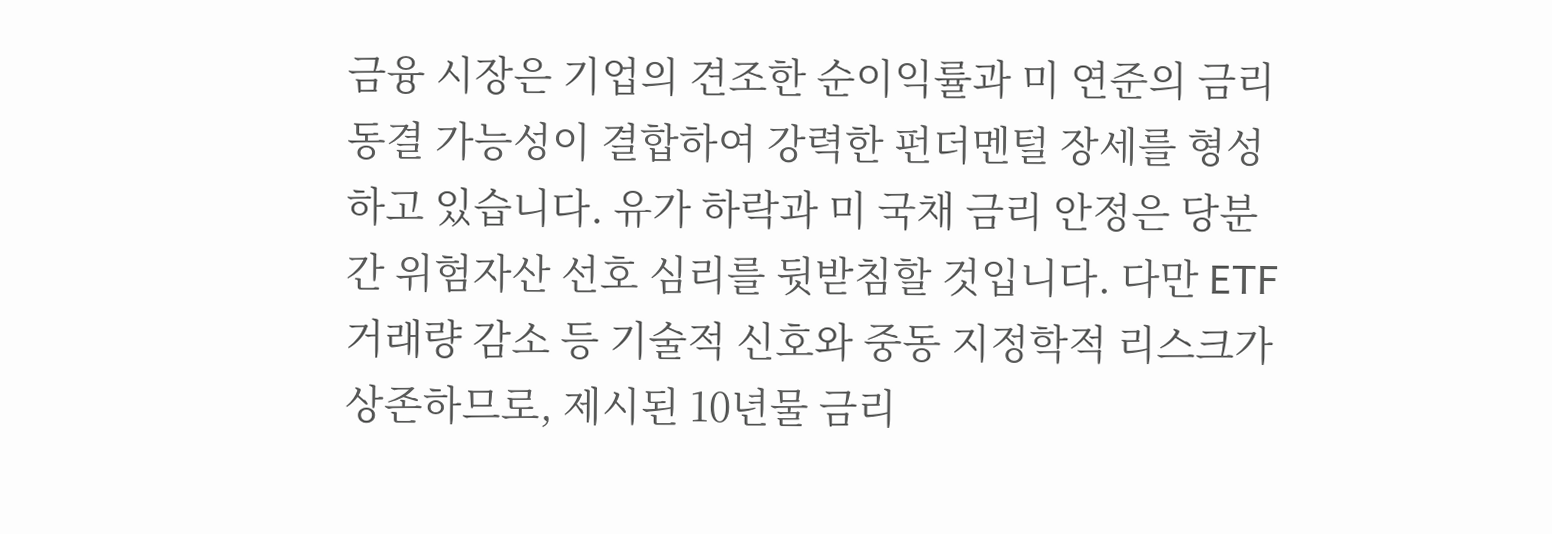금융 시장은 기업의 견조한 순이익률과 미 연준의 금리 동결 가능성이 결합하여 강력한 펀더멘털 장세를 형성하고 있습니다. 유가 하락과 미 국채 금리 안정은 당분간 위험자산 선호 심리를 뒷받침할 것입니다. 다만 ETF 거래량 감소 등 기술적 신호와 중동 지정학적 리스크가 상존하므로, 제시된 10년물 금리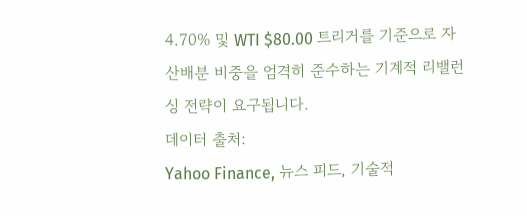4.70% 및 WTI $80.00 트리거를 기준으로 자산배분 비중을 엄격히 준수하는 기계적 리밸런싱 전략이 요구됩니다.
데이터 출처:
Yahoo Finance, 뉴스 피드, 기술적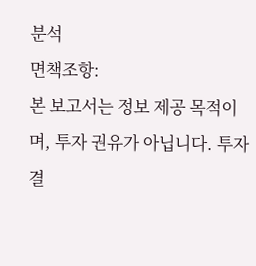분석
면책조항:
본 보고서는 정보 제공 목적이며, 투자 권유가 아닙니다. 투자 결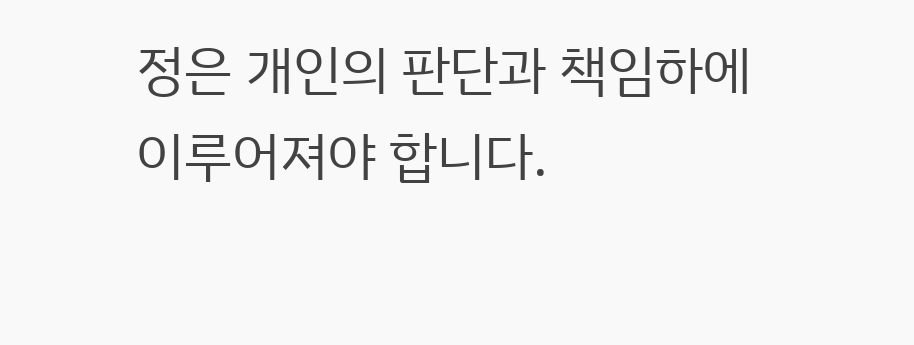정은 개인의 판단과 책임하에 이루어져야 합니다.